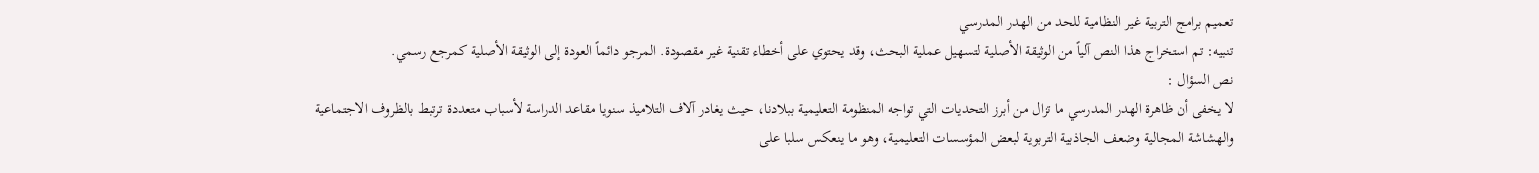تعميم برامج التربية غير النظامية للحد من الهدر المدرسي
تنبيه: تم استخراج هذا النص آلياً من الوثيقة الأصلية لتسهيل عملية البحث، وقد يحتوي على أخطاء تقنية غير مقصودة. المرجو دائماً العودة إلى الوثيقة الأصلية كمرجع رسمي.
نص السؤال :
لا يخفى أن ظاهرة الهدر المدرسي ما تزال من أبرز التحديات التي تواجه المنظومة التعليمية ببلادنا، حيث يغادر آلاف التلاميذ سنويا مقاعد الدراسة لأسباب متعددة ترتبط بالظروف الاجتماعية والهشاشة المجالية وضعف الجاذبية التربوية لبعض المؤسسات التعليمية، وهو ما ينعكس سلبا على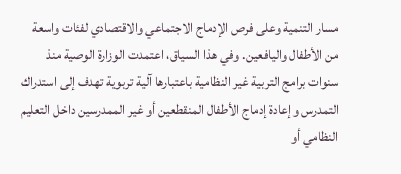مسار التنمية وعلى فرص الإدماج الاجتماعي والاقتصادي لفئات واسعة من الأطفال واليافعين. وفي هذا السياق، اعتمدت الوزارة الوصية منذ سنوات برامج التربية غير النظامية باعتبارها آلية تربوية تهدف إلى استدراك التمدرس وإعادة إدماج الأطفال المنقطعين أو غير الممدرسين داخل التعليم النظامي أو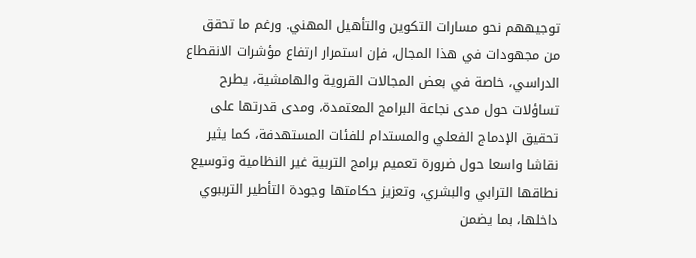توجيههم نحو مسارات التكوين والتأهيل المهني. ورغم ما تحقق من مجهودات في هذا المجال، فإن استمرار ارتفاع مؤشرات الانقطاع الدراسي، خاصة في بعض المجالات القروية والهامشية، يطرح تساؤلات حول مدى نجاعة البرامج المعتمدة، ومدى قدرتها على تحقيق الإدماج الفعلي والمستدام للفئات المستهدفة، كما يثير نقاشا واسعا حول ضرورة تعميم برامج التربية غير النظامية وتوسيع نطاقها الترابي والبشري، وتعزيز حكامتها وجودة التأطير الترببوي داخلها، بما يضمن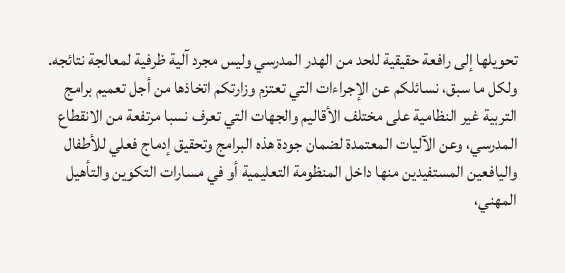تحويلها إلى رافعة حقيقية للحد من الهدر المدرسي وليس مجرد آلية ظرفية لمعالجة نتائجه. ولكل ما سبق، نسائلكم عن الإجراءات التي تعتزم وزارتكم اتخاذها من أجل تعميم برامج التربية غير النظامية على مختلف الأقاليم والجهات التي تعرف نسبا مرتفعة من الانقطاع المدرسي، وعن الآليات المعتمدة لضمان جودة هذه البرامج وتحقيق إدماج فعلي للأطفال واليافعين المستفيدين منها داخل المنظومة التعليمية أو في مسارات التكوين والتأهيل المهني،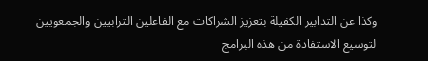وكذا عن التدابير الكفيلة بتعزيز الشراكات مع الفاعلين الترابيين والجمعويين لتوسيع الاستفادة من هذه البرامج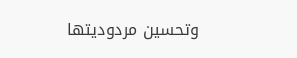وتحسين مردوديتها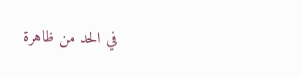في الحد من ظاهرة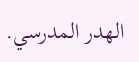الهدر المدرسي.